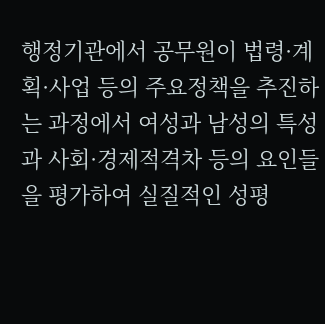행정기관에서 공무원이 법령·계획·사업 등의 주요정책을 추진하는 과정에서 여성과 남성의 특성과 사회·경제적격차 등의 요인들을 평가하여 실질적인 성평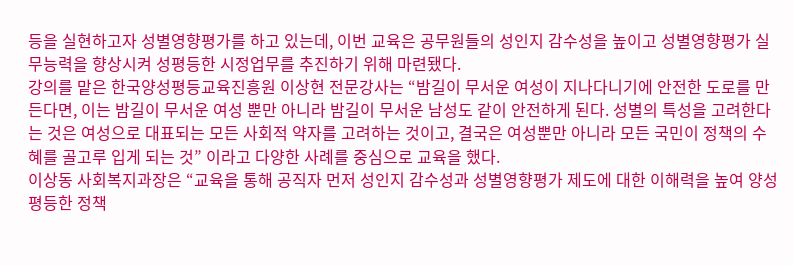등을 실현하고자 성별영향평가를 하고 있는데, 이번 교육은 공무원들의 성인지 감수성을 높이고 성별영향평가 실무능력을 향상시켜 성평등한 시정업무를 추진하기 위해 마련됐다.
강의를 맡은 한국양성평등교육진흥원 이상현 전문강사는 “밤길이 무서운 여성이 지나다니기에 안전한 도로를 만든다면, 이는 밤길이 무서운 여성 뿐만 아니라 밤길이 무서운 남성도 같이 안전하게 된다. 성별의 특성을 고려한다는 것은 여성으로 대표되는 모든 사회적 약자를 고려하는 것이고, 결국은 여성뿐만 아니라 모든 국민이 정책의 수혜를 골고루 입게 되는 것” 이라고 다양한 사례를 중심으로 교육을 했다.
이상동 사회복지과장은 “교육을 통해 공직자 먼저 성인지 감수성과 성별영향평가 제도에 대한 이해력을 높여 양성 평등한 정책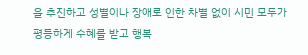을 추진하고 성별이나 장애로 인한 차별 없이 시민 모두가 평등하게 수혜를 받고 행복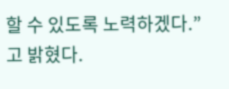할 수 있도록 노력하겠다.”고 밝혔다.